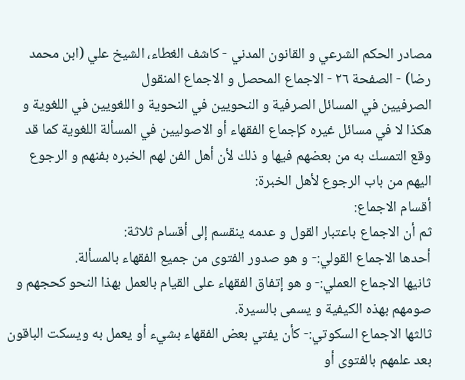مصادر الحكم الشرعي و القانون المدني - كاشف الغطاء، الشيخ علي (ابن محمد رضا) - الصفحة ٢٦ - الاجماع المحصل و الاجماع المنقول
الصرفيين في المسائل الصرفية و النحويين في النحوية و اللغويين في اللغوية و هكذا لا في مسائل غيره كإجماع الفقهاء أو الاصوليين في المسألة اللغوية كما قد وقع التمسك به من بعضهم فيها و ذلك لأن أهل الفن لهم الخبره بفنهم و الرجوع اليهم من باب الرجوع لأهل الخبرة:
أقسام الاجماع:
ثم أن الاجماع باعتبار القول و عدمه ينقسم إلى أقسام ثلاثة:
أحدها الاجماع القولي:- و هو صدور الفتوى من جميع الفقهاء بالمسألة.
ثانيها الاجماع العملي:- و هو إتفاق الفقهاء على القيام بالعمل بهذا النحو كحجهم و صومهم بهذه الكيفية و يسمى بالسيرة.
ثالثها الاجماع السكوتي:- كأن يفتي بعض الفقهاء بشيء أو يعمل به ويسكت الباقون بعد علمهم بالفتوى أو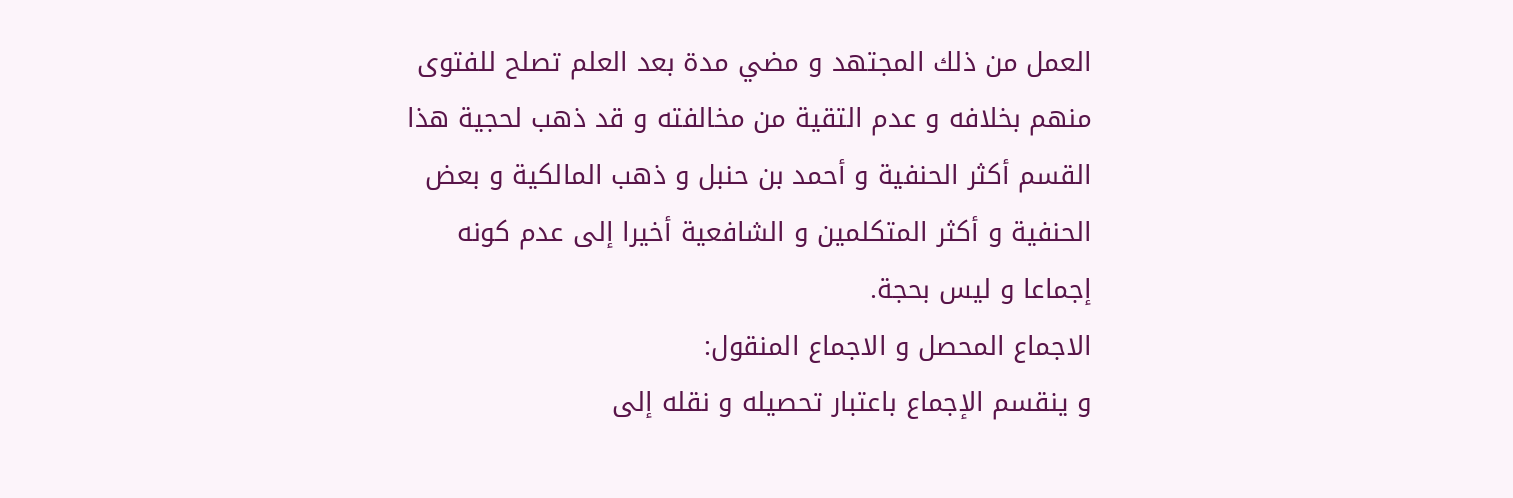العمل من ذلك المجتهد و مضي مدة بعد العلم تصلح للفتوى منهم بخلافه و عدم التقية من مخالفته و قد ذهب لحجية هذا القسم أكثر الحنفية و أحمد بن حنبل و ذهب المالكية و بعض الحنفية و أكثر المتكلمين و الشافعية أخيرا إلى عدم كونه إجماعا و ليس بحجة.
الاجماع المحصل و الاجماع المنقول:
و ينقسم الإجماع باعتبار تحصيله و نقله إلى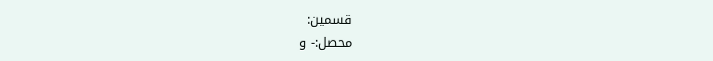قسمين:
محصل:- و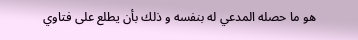هو ما حصله المدعي له بنفسه و ذلك بأن يطلع على فتاوي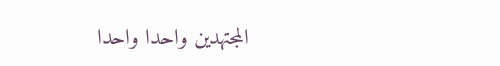المجتهدين واحدا واحدا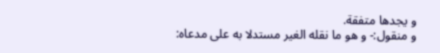و يجدها متفقة.
و منقول:- و هو ما نقله الغير مستدلا به على مدعاه: